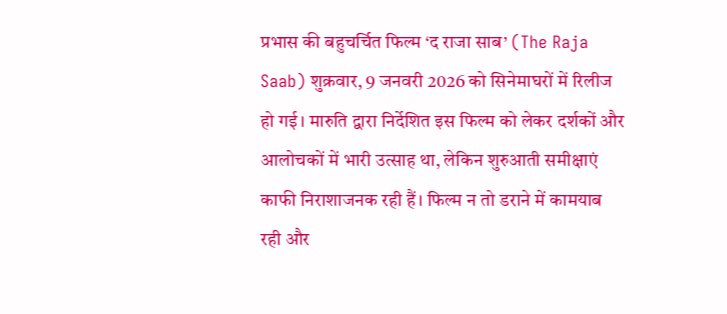प्रभास की बहुचर्चित फिल्म ‘द राजा साब’ (The Raja Saab) शुक्रवार, 9 जनवरी 2026 को सिनेमाघरों में रिलीज हो गई। मारुति द्वारा निर्देशित इस फिल्म को लेकर दर्शकों और आलोचकों में भारी उत्साह था, लेकिन शुरुआती समीक्षाएं काफी निराशाजनक रही हैं। फिल्म न तो डराने में कामयाब रही और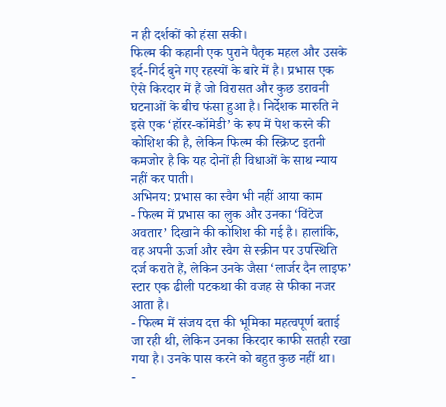न ही दर्शकों को हंसा सकी।
फिल्म की कहानी एक पुराने पैतृक महल और उसके इर्द-गिर्द बुने गए रहस्यों के बारे में है। प्रभास एक ऐसे किरदार में हैं जो विरासत और कुछ डरावनी घटनाओं के बीच फंसा हुआ है। निर्देशक मारुति ने इसे एक ‘हॉरर-कॉमेडी’ के रूप में पेश करने की कोशिश की है, लेकिन फिल्म की स्क्रिप्ट इतनी कमजोर है कि यह दोनों ही विधाओं के साथ न्याय नहीं कर पाती।
अभिनय: प्रभास का स्वैग भी नहीं आया काम
- फिल्म में प्रभास का लुक और उनका ‘विंटेज अवतार’ दिखाने की कोशिश की गई है। हालांकि, वह अपनी ऊर्जा और स्वैग से स्क्रीन पर उपस्थिति दर्ज कराते हैं, लेकिन उनके जैसा ‘लार्जर दैन लाइफ’ स्टार एक ढीली पटकथा की वजह से फीका नजर आता है।
- फिल्म में संजय दत्त की भूमिका महत्वपूर्ण बताई जा रही थी, लेकिन उनका किरदार काफी सतही रखा गया है। उनके पास करने को बहुत कुछ नहीं था।
-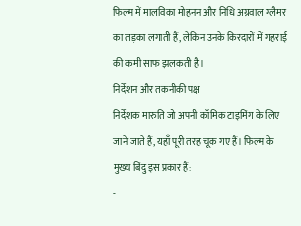फिल्म में मालविका मोहनन और निधि अग्रवाल ग्लैमर का तड़का लगाती हैं, लेकिन उनके किरदारों में गहराई की कमी साफ झलकती है।
निर्देशन और तकनीकी पक्ष
निर्देशक मारुति जो अपनी कॉमिक टाइमिंग के लिए जाने जाते हैं, यहाँ पूरी तरह चूक गए हैं। फिल्म के मुख्य बिंदु इस प्रकार हैं:
-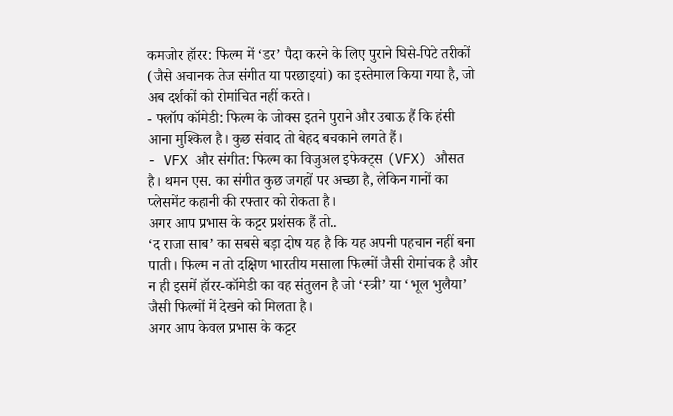कमजोर हॉरर: फिल्म में ‘डर’ पैदा करने के लिए पुराने घिसे-पिटे तरीकों (जैसे अचानक तेज संगीत या परछाइयां) का इस्तेमाल किया गया है, जो अब दर्शकों को रोमांचित नहीं करते।
- फ्लॉप कॉमेडी: फिल्म के जोक्स इतने पुराने और उबाऊ हैं कि हंसी आना मुश्किल है। कुछ संवाद तो बेहद बचकाने लगते हैं।
- VFX और संगीत: फिल्म का विजुअल इफेक्ट्स (VFX) औसत है। थमन एस. का संगीत कुछ जगहों पर अच्छा है, लेकिन गानों का प्लेसमेंट कहानी की रफ्तार को रोकता है।
अगर आप प्रभास के कट्टर प्रशंसक हैं तो..
‘द राजा साब’ का सबसे बड़ा दोष यह है कि यह अपनी पहचान नहीं बना पाती। फिल्म न तो दक्षिण भारतीय मसाला फिल्मों जैसी रोमांचक है और न ही इसमें हॉरर-कॉमेडी का वह संतुलन है जो ‘स्त्री’ या ‘भूल भुलैया’ जैसी फिल्मों में देखने को मिलता है।
अगर आप केवल प्रभास के कट्टर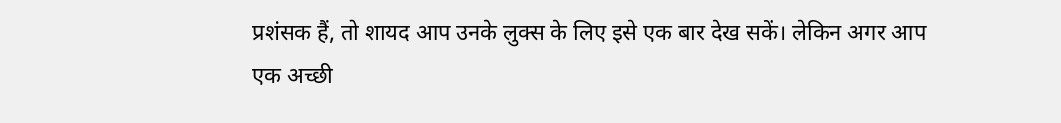प्रशंसक हैं, तो शायद आप उनके लुक्स के लिए इसे एक बार देख सकें। लेकिन अगर आप एक अच्छी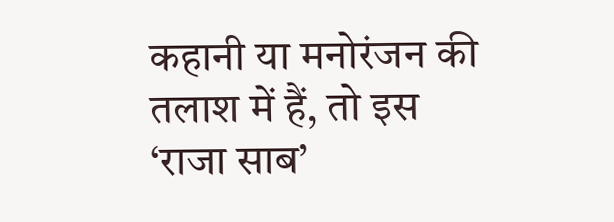कहानी या मनोरंजन की तलाश में हैं, तो इस ‘राजा साब’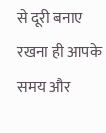से दूरी बनाए रखना ही आपके समय और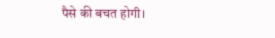पैसे की बचत होगी।